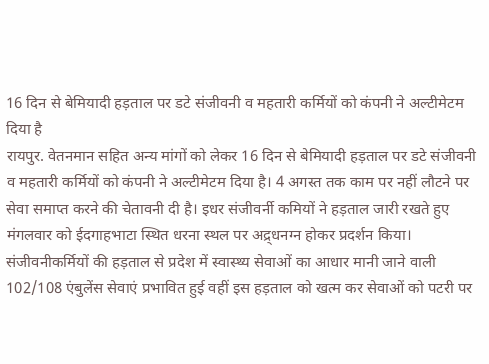16 दिन से बेमियादी हड़ताल पर डटे संजीवनी व महतारी कर्मियों को कंपनी ने अल्टीमेटम दिया है
रायपुर. वेतनमान सहित अन्य मांगों को लेकर 16 दिन से बेमियादी हड़ताल पर डटे संजीवनी व महतारी कर्मियों को कंपनी ने अल्टीमेटम दिया है। 4 अगस्त तक काम पर नहीं लौटने पर सेवा समाप्त करने की चेतावनी दी है। इधर संजीवर्नी कमियों ने हड़ताल जारी रखते हुए मंगलवार को ईदगाहभाटा स्थित धरना स्थल पर अद्र्धनग्न होकर प्रदर्शन किया।
संजीवनीकर्मियों की हड़ताल से प्रदेश में स्वास्थ्य सेवाओं का आधार मानी जाने वाली 102/108 एंबुलेंस सेवाएं प्रभावित हुई वहीं इस हड़ताल को खत्म कर सेवाओं को पटरी पर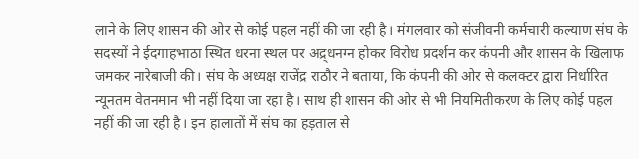लाने के लिए शासन की ओर से कोई पहल नहीं की जा रही है। मंगलवार को संजीवनी कर्मचारी कल्याण संघ के सदस्यों ने ईदगाहभाठा स्थित धरना स्थल पर अद्र्धनग्न होकर विरोध प्रदर्शन कर कंपनी और शासन के खिलाफ जमकर नारेबाजी की। संघ के अध्यक्ष राजेंद्र राठौर ने बताया, कि कंपनी की ओर से कलक्टर द्वारा निर्धारित न्यूनतम वेतनमान भी नहीं दिया जा रहा है। साथ ही शासन की ओर से भी नियमितीकरण के लिए कोई पहल नहीं की जा रही है। इन हालातों में संघ का हड़ताल से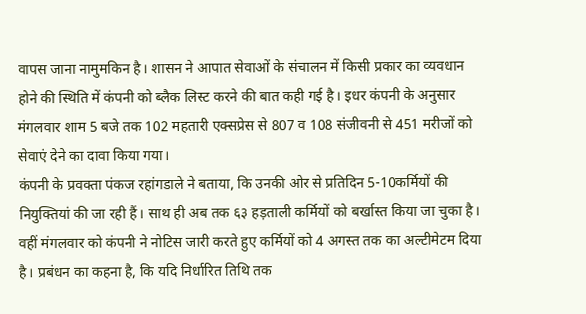वापस जाना नामुमकिन है। शासन ने आपात सेवाओं के संचालन में किसी प्रकार का व्यवधान होने की स्थिति में कंपनी को ब्लैक लिस्ट करने की बात कही गई है। इधर कंपनी के अनुसार मंगलवार शाम 5 बजे तक 102 महतारी एक्सप्रेस से 807 व 108 संजीवनी से 451 मरीजों को सेवाएं देने का दावा किया गया।
कंपनी के प्रवक्ता पंकज रहांगडाले ने बताया, कि उनकी ओर से प्रतिदिन 5-10कर्मियों की नियुक्तियां की जा रही हैं। साथ ही अब तक ६३ हड़ताली कर्मियों को बर्खास्त किया जा चुका है। वहीं मंगलवार को कंपनी ने नोटिस जारी करते हुए कर्मियों को 4 अगस्त तक का अल्टीमेटम दिया है। प्रबंधन का कहना है, कि यदि निर्धारित तिथि तक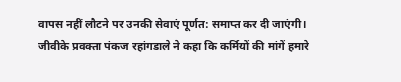वापस नहीं लौटने पर उनकी सेवाएं पूर्णत: समाप्त कर दी जाएंगी।
जीवीके प्रवक्ता पंकज रहांगडाले ने कहा कि कर्मियों की मांगें हमारे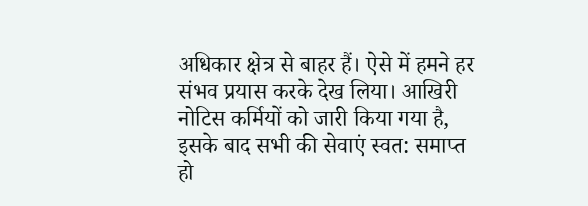अधिकार क्षेत्र से बाहर हैं। ऐसे में हमने हर संभव प्रयास करके देख लिया। आखिरी नोटिस कर्मियों को जारी किया गया है, इसके बाद सभी की सेवाएं स्वत: समाप्त हो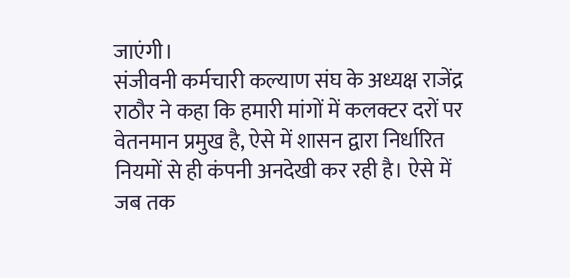जाएंगी।
संजीवनी कर्मचारी कल्याण संघ के अध्यक्ष राजेंद्र राठौर ने कहा कि हमारी मांगों में कलक्टर दरों पर वेतनमान प्रमुख है, ऐसे में शासन द्वारा निर्धारित नियमों से ही कंपनी अनदेखी कर रही है। ऐसे में जब तक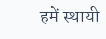हमें स्थायी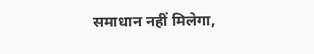समाधान नहीं मिलेगा,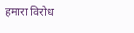हमारा विरोध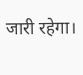जारी रहेगा।